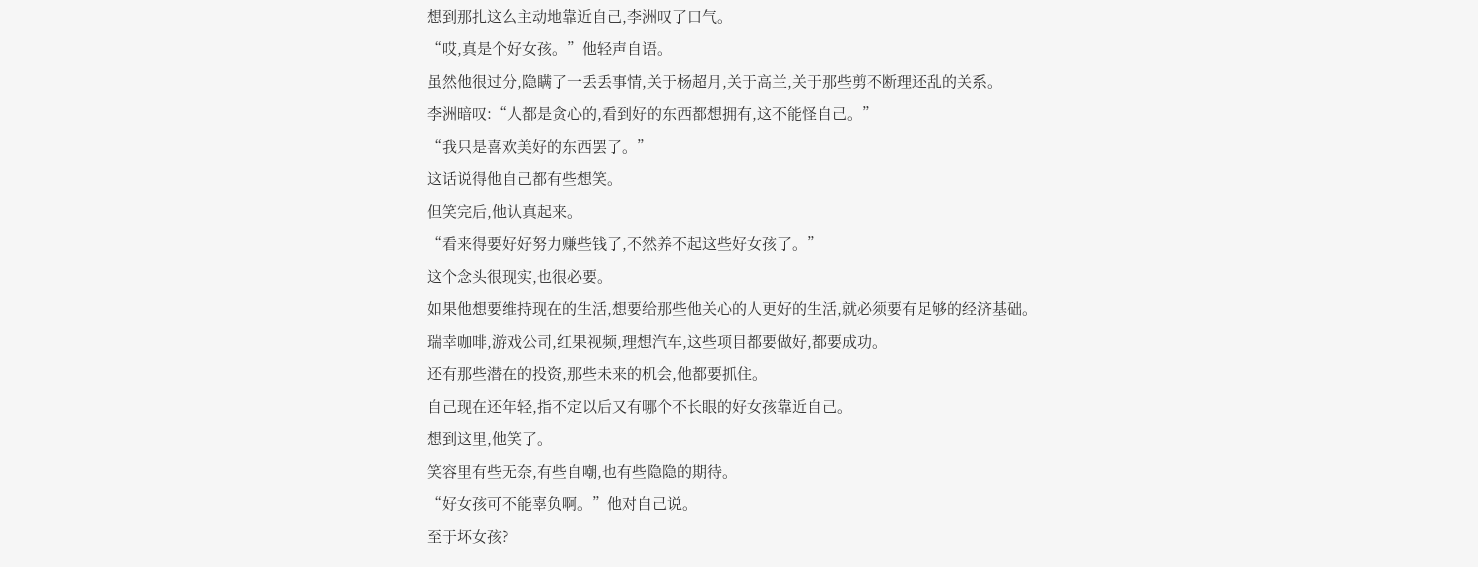想到那扎这么主动地靠近自己,李洲叹了口气。
“哎,真是个好女孩。”他轻声自语。
虽然他很过分,隐瞒了一丢丢事情,关于杨超月,关于高兰,关于那些剪不断理还乱的关系。
李洲暗叹:“人都是贪心的,看到好的东西都想拥有,这不能怪自己。”
“我只是喜欢美好的东西罢了。”
这话说得他自己都有些想笑。
但笑完后,他认真起来。
“看来得要好好努力赚些钱了,不然养不起这些好女孩了。”
这个念头很现实,也很必要。
如果他想要维持现在的生活,想要给那些他关心的人更好的生活,就必须要有足够的经济基础。
瑞幸咖啡,游戏公司,红果视频,理想汽车,这些项目都要做好,都要成功。
还有那些潜在的投资,那些未来的机会,他都要抓住。
自己现在还年轻,指不定以后又有哪个不长眼的好女孩靠近自己。
想到这里,他笑了。
笑容里有些无奈,有些自嘲,也有些隐隐的期待。
“好女孩可不能辜负啊。”他对自己说。
至于坏女孩?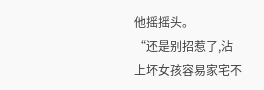他摇摇头。
“还是别招惹了,沾上坏女孩容易家宅不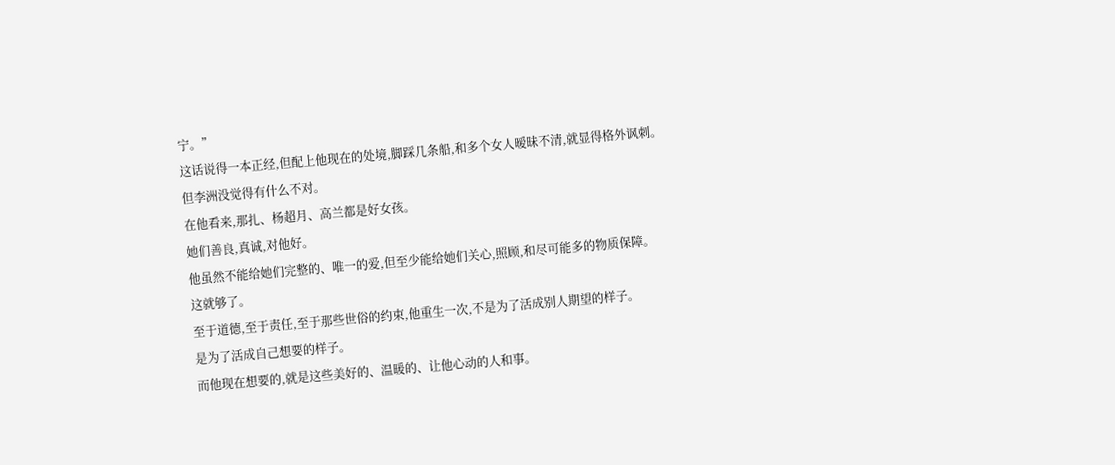宁。”
这话说得一本正经,但配上他现在的处境,脚踩几条船,和多个女人暧昧不清,就显得格外讽刺。
但李洲没觉得有什么不对。
在他看来,那扎、杨超月、高兰都是好女孩。
她们善良,真诚,对他好。
他虽然不能给她们完整的、唯一的爱,但至少能给她们关心,照顾,和尽可能多的物质保障。
这就够了。
至于道德,至于责任,至于那些世俗的约束,他重生一次,不是为了活成别人期望的样子。
是为了活成自己想要的样子。
而他现在想要的,就是这些美好的、温暖的、让他心动的人和事。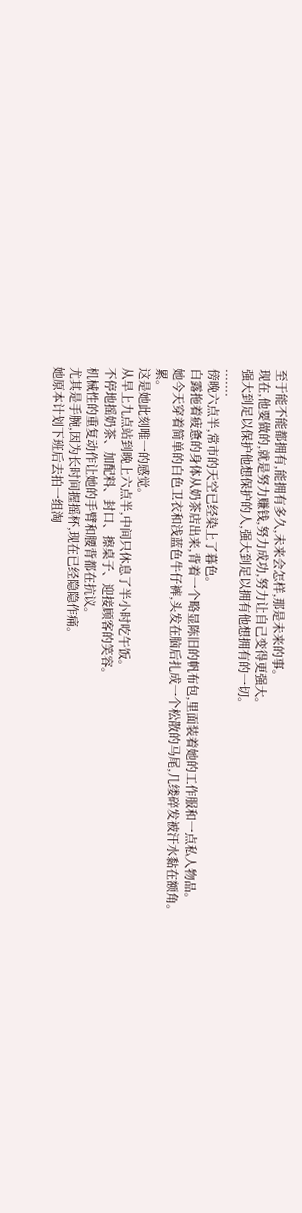至于能不能都拥有,能拥有多久,未来会怎样,那是未来的事。
现在,他要做的,就是努力赚钱,努力成功,努力让自己变得更强大。
强大到足以保护他想保护的人,强大到足以拥有他想拥有的一切。
.......
傍晚六点半,常市的天空已经染上了暮色。
白露拖着疲惫的身体从奶茶店出来,背着一个略显陈旧的帆布包,里面装着她的工作服和一点私人物品。
她今天穿着简单的白色卫衣和浅蓝色牛仔裤,头发在脑后扎成一个松散的马尾,几缕碎发被汗水黏在额角。
累。
这是她此刻唯一的感觉。
从早上九点站到晚上六点半,中间只休息了半小时吃午饭。
不停地摇奶茶、加配料、封口、擦桌子、迎接顾客的笑容。
机械性的重复动作让她的手臂和腰背都在抗议。
尤其是手腕,因为长时间握摇杯,现在已经隐隐作痛。
她原本计划下班后去拍一组淘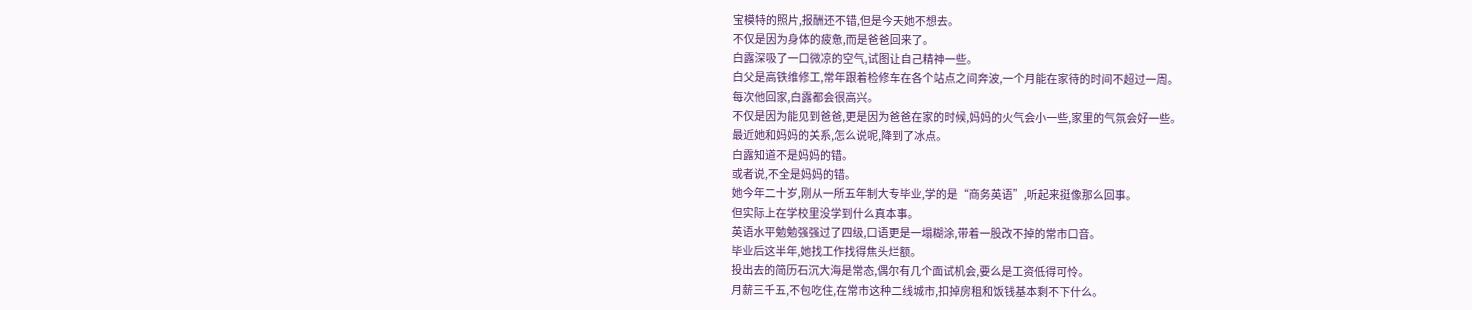宝模特的照片,报酬还不错,但是今天她不想去。
不仅是因为身体的疲惫,而是爸爸回来了。
白露深吸了一口微凉的空气,试图让自己精神一些。
白父是高铁维修工,常年跟着检修车在各个站点之间奔波,一个月能在家待的时间不超过一周。
每次他回家,白露都会很高兴。
不仅是因为能见到爸爸,更是因为爸爸在家的时候,妈妈的火气会小一些,家里的气氛会好一些。
最近她和妈妈的关系,怎么说呢,降到了冰点。
白露知道不是妈妈的错。
或者说,不全是妈妈的错。
她今年二十岁,刚从一所五年制大专毕业,学的是“商务英语”,听起来挺像那么回事。
但实际上在学校里没学到什么真本事。
英语水平勉勉强强过了四级,口语更是一塌糊涂,带着一股改不掉的常市口音。
毕业后这半年,她找工作找得焦头烂额。
投出去的简历石沉大海是常态,偶尔有几个面试机会,要么是工资低得可怜。
月薪三千五,不包吃住,在常市这种二线城市,扣掉房租和饭钱基本剩不下什么。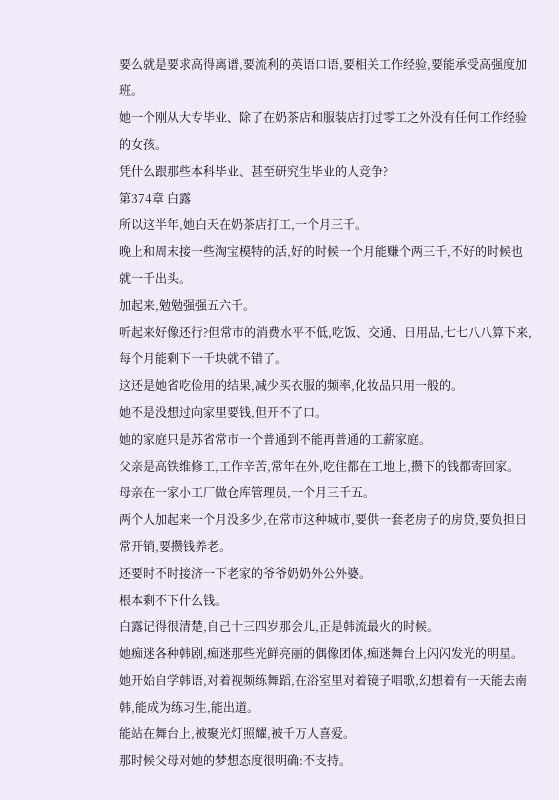要么就是要求高得离谱,要流利的英语口语,要相关工作经验,要能承受高强度加班。
她一个刚从大专毕业、除了在奶茶店和服装店打过零工之外没有任何工作经验的女孩。
凭什么跟那些本科毕业、甚至研究生毕业的人竞争?
第374章 白露
所以这半年,她白天在奶茶店打工,一个月三千。
晚上和周末接一些淘宝模特的活,好的时候一个月能赚个两三千,不好的时候也就一千出头。
加起来,勉勉强强五六千。
听起来好像还行?但常市的消费水平不低,吃饭、交通、日用品,七七八八算下来,每个月能剩下一千块就不错了。
这还是她省吃俭用的结果,减少买衣服的频率,化妆品只用一般的。
她不是没想过向家里要钱,但开不了口。
她的家庭只是苏省常市一个普通到不能再普通的工薪家庭。
父亲是高铁维修工,工作辛苦,常年在外,吃住都在工地上,攒下的钱都寄回家。
母亲在一家小工厂做仓库管理员,一个月三千五。
两个人加起来一个月没多少,在常市这种城市,要供一套老房子的房贷,要负担日常开销,要攒钱养老。
还要时不时接济一下老家的爷爷奶奶外公外婆。
根本剩不下什么钱。
白露记得很清楚,自己十三四岁那会儿,正是韩流最火的时候。
她痴迷各种韩剧,痴迷那些光鲜亮丽的偶像团体,痴迷舞台上闪闪发光的明星。
她开始自学韩语,对着视频练舞蹈,在浴室里对着镜子唱歌,幻想着有一天能去南韩,能成为练习生,能出道。
能站在舞台上,被聚光灯照耀,被千万人喜爱。
那时候父母对她的梦想态度很明确:不支持。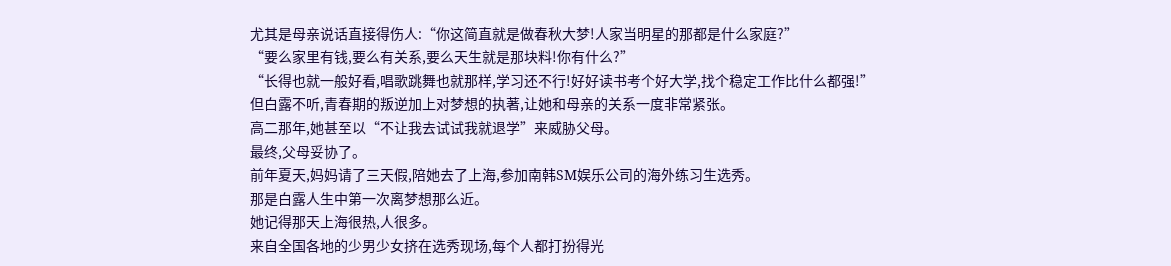尤其是母亲说话直接得伤人:“你这简直就是做春秋大梦!人家当明星的那都是什么家庭?”
“要么家里有钱,要么有关系,要么天生就是那块料!你有什么?”
“长得也就一般好看,唱歌跳舞也就那样,学习还不行!好好读书考个好大学,找个稳定工作比什么都强!”
但白露不听,青春期的叛逆加上对梦想的执著,让她和母亲的关系一度非常紧张。
高二那年,她甚至以“不让我去试试我就退学”来威胁父母。
最终,父母妥协了。
前年夏天,妈妈请了三天假,陪她去了上海,参加南韩SM娱乐公司的海外练习生选秀。
那是白露人生中第一次离梦想那么近。
她记得那天上海很热,人很多。
来自全国各地的少男少女挤在选秀现场,每个人都打扮得光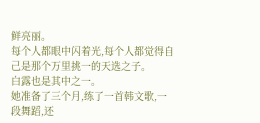鲜亮丽。
每个人都眼中闪着光,每个人都觉得自己是那个万里挑一的天选之子。
白露也是其中之一。
她准备了三个月,练了一首韩文歌,一段舞蹈,还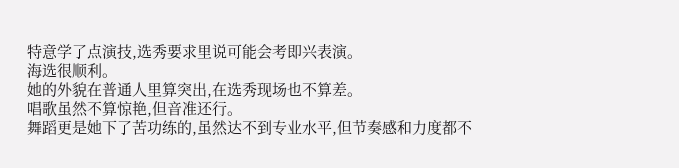特意学了点演技,选秀要求里说可能会考即兴表演。
海选很顺利。
她的外貌在普通人里算突出,在选秀现场也不算差。
唱歌虽然不算惊艳,但音准还行。
舞蹈更是她下了苦功练的,虽然达不到专业水平,但节奏感和力度都不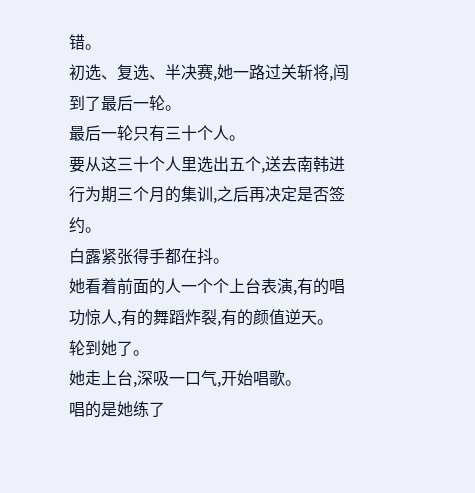错。
初选、复选、半决赛,她一路过关斩将,闯到了最后一轮。
最后一轮只有三十个人。
要从这三十个人里选出五个,送去南韩进行为期三个月的集训,之后再决定是否签约。
白露紧张得手都在抖。
她看着前面的人一个个上台表演,有的唱功惊人,有的舞蹈炸裂,有的颜值逆天。
轮到她了。
她走上台,深吸一口气,开始唱歌。
唱的是她练了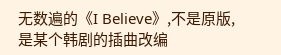无数遍的《I Believe》,不是原版,是某个韩剧的插曲改编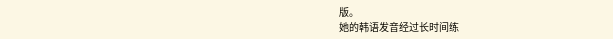版。
她的韩语发音经过长时间练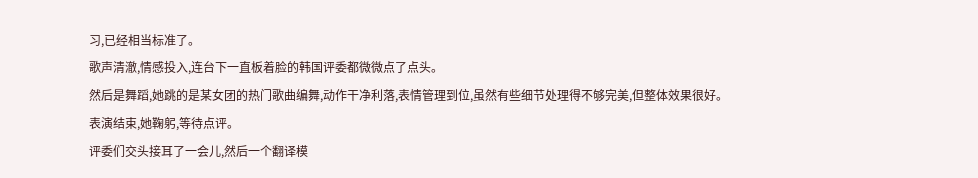习,已经相当标准了。
歌声清澈,情感投入,连台下一直板着脸的韩国评委都微微点了点头。
然后是舞蹈,她跳的是某女团的热门歌曲编舞,动作干净利落,表情管理到位,虽然有些细节处理得不够完美,但整体效果很好。
表演结束,她鞠躬,等待点评。
评委们交头接耳了一会儿,然后一个翻译模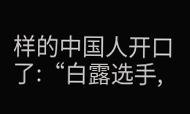样的中国人开口了:“白露选手,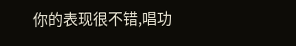你的表现很不错,唱功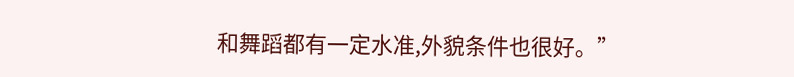和舞蹈都有一定水准,外貌条件也很好。”